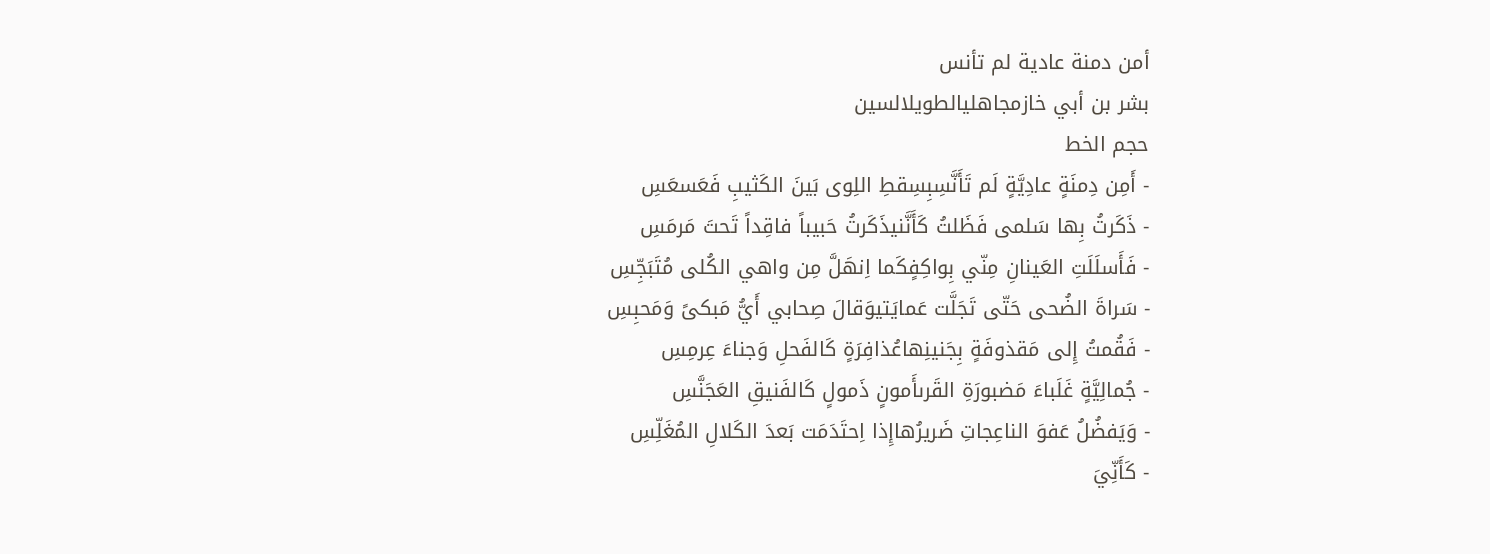أمن دمنة عادية لم تأنس
بشر بن أبي خازمجاهليالطويلالسين
حجم الخط
- أَمِن دِمنَةٍ عادِيَّةٍ لَم تَأَنَّسِبِسِقطِ اللِوى بَينَ الكَثيبِ فَعَسعَسِ
- ذَكَرتُ بِها سَلمى فَظَلتُ كَأَنَّنيذَكَرتُ حَبيباً فاقِداً تَحتَ مَرمَسِ
- فَأَسلَلَتِ العَينانِ مِنّي بِواكِفٍكَما اِنهَلَّ مِن واهي الكُلى مُتَبَجِّسِ
- سَراةَ الضُحى حَتّى تَجَلَّت عَمايَتيوَقالَ صِحابي أَيُّ مَبكىً وَمَحبِسِ
- فَقُمتُ إِلى مَقذوفَةٍ بِجَنينِهاعُذافِرَةٍ كَالفَحلِ وَجناءَ عِرمِسِ
- جُمالِيَّةٍ غَلَباءَ مَضبورَةِ القَرىأَمونٍ ذَمولٍ كَالفَنيقِ العَجَنَّسِ
- وَيَفضُلُ عَفوَ الناعِجاتِ ضَريرُهاإِذا اِحتَدَمَت بَعدَ الكَلالِ المُغَلِّسِ
- كَأَنِّيَ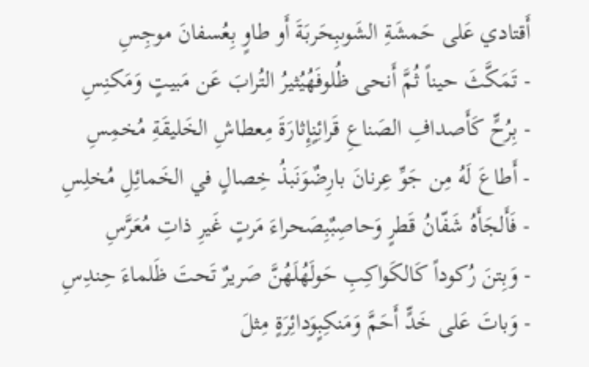أَقتادي عَلى حَمشَةِ الشَوىبِحَربَةَ أَو طاوٍ بِعُسفانَ موجِسِ
- تَمَكَّثَ حيناً ثُمَّ أَنحى ظُلوفَهُيُثيرُ التُرابَ عَن مَبيتٍ وَمَكنِسِ
- بِرُحٍّ كَأَصدافِ الصَناعِ قَرائِنٍإِثارَةَ مِعطاشِ الخَليقَةِ مُخمِسِ
- أَطاعَ لَهُ مِن جَوِّ عِرنانَ بارِضٌوَنَبذُ خِصالٍ في الخَمائِلِ مُخلِسِ
- فَأَلجَأَهُ شَفّانُ قَطرٍ وَحاصِبٌبِصَحراءَ مَرتٍ غَيرِ ذاتِ مُعَرَّسِ
- وَبِتنَ رُكوداً كَالكَواكِبِ حَولَهُلَهُنَّ صَريرٌ تَحتَ ظَلماءَ حِندِسِ
- وَباتَ عَلى خَدٍّ أَحَمَّ وَمَنكِبٍوَدائِرَةٍ مِثلَ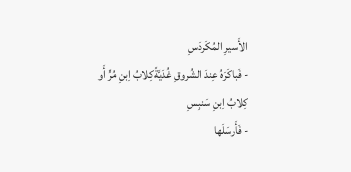الأَسيرِ المُكَردَسِ
- فَباكَرَهُ عِندَ الشُروقِ غُدَيَّةًكِلابُ اِبنِ مُرٍّ أَو كِلابُ اِبنِ سَنبِسِ
- فَأَرسَلَها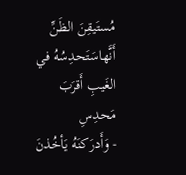مُستَيقِنَ الظَنِّ أَنَّهاسَتَحدِسُهُ في الغَيبِ أَقرَبَ مَحدِسِ
- وَأَدرَكنَهُ يَأخُذنَ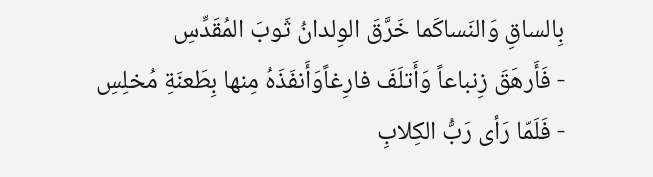بِالساقِ وَالنَساكَما خَرَّقَ الوِلدانُ ثَوبَ المُقَدِّسِ
- فَأَرهَقَ زِنباعاً وَأَتلَفَ فارِغاًوَأَنفَذَهُ مِنها بِطَعنَةِ مُخلِسِ
- فَلَمّا رَأى رَبُّ الكِلابِ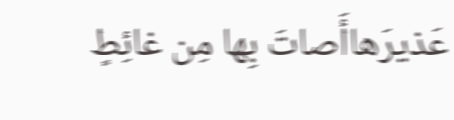عَذيرَهاأَصاتَ بِها مِن غائِطٍ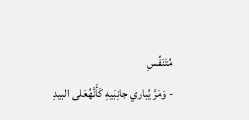مُتَنَفِّسِ
- وَمَرَّ يُباري جانِبَيهِ كَأَنَّهُعَلى البيدِ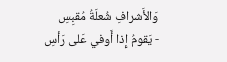وَالأَشرافِ شُعلَةُ مُقبِسِ
- يَقومُ إِذا أَوفي عَلى رَأسِ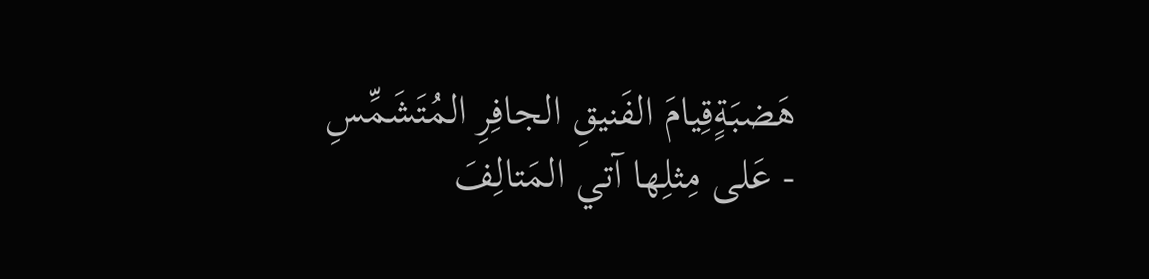هَضبَةٍقِيامَ الفَنيقِ الجافِرِ المُتَشَمِّسِ
- عَلى مِثلِها آتي المَتالِفَ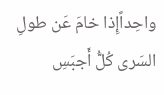واحِداًإِذا خامَ عَن طولِ السَرى كُلُّ أَجبَسِ